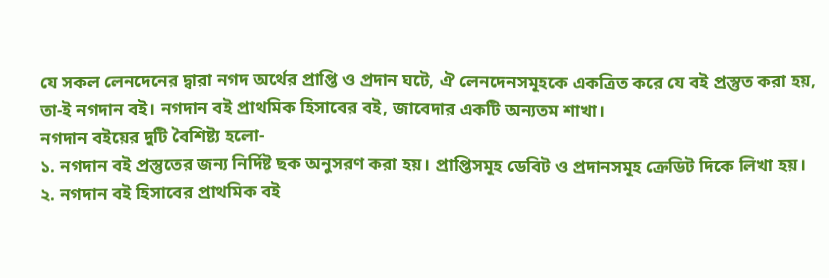যে সকল লেনদেনের দ্বারা নগদ অর্থের প্রাপ্তি ও প্রদান ঘটে, ঐ লেনদেনসমূহকে একত্রিত করে যে বই প্রস্তুত করা হয়, তা-ই নগদান বই। নগদান বই প্রাথমিক হিসাবের বই, জাবেদার একটি অন্যতম শাখা।
নগদান বইয়ের দুটি বৈশিষ্ট্য হলো-
১. নগদান বই প্রস্তুতের জন্য নির্দিষ্ট ছক অনুসরণ করা হয়। প্রাপ্তিসমূহ ডেবিট ও প্রদানসমূহ ক্রেডিট দিকে লিখা হয়।
২. নগদান বই হিসাবের প্রাথমিক বই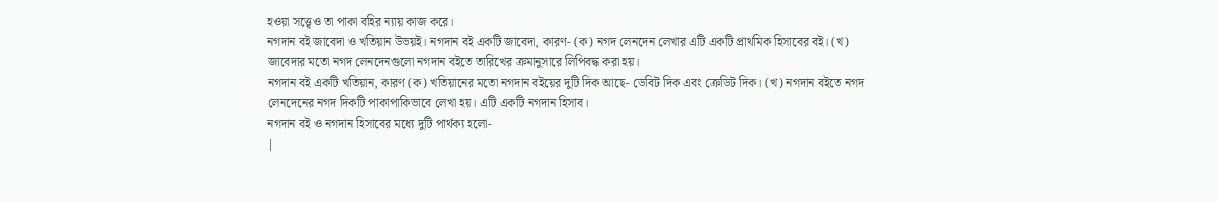হওয়া সত্ত্বেও তা পাকা বহির ন্যায় কাজ করে।
নগদান বই জাবেদা ও খতিয়ান উভয়ই। নগদান বই একটি জাবেদা, কারণ- (ক) নগদ লেনদেন লেখার এটি একটি প্রাথমিক হিসাবের বই। (খ) জাবেদার মতো নগদ লেনদেনগুলো নগদান বইতে তারিখের ক্রমানুসারে লিপিবদ্ধ করা হয়।
নগদান বই একটি খতিয়ান, কারণ (ক) খতিয়ানের মতো নগদান বইয়ের দুটি দিক আছে- ডেবিট দিক এবং ক্রেডিট দিক। (খ) নগদান বইতে নগদ লেনদেনের নগদ দিকটি পাকাপাকিভাবে লেখা হয়। এটি একটি নগদান হিসাব।
নগদান বই ও নগদান হিসাবের মধ্যে দুটি পার্থক্য হলো-
|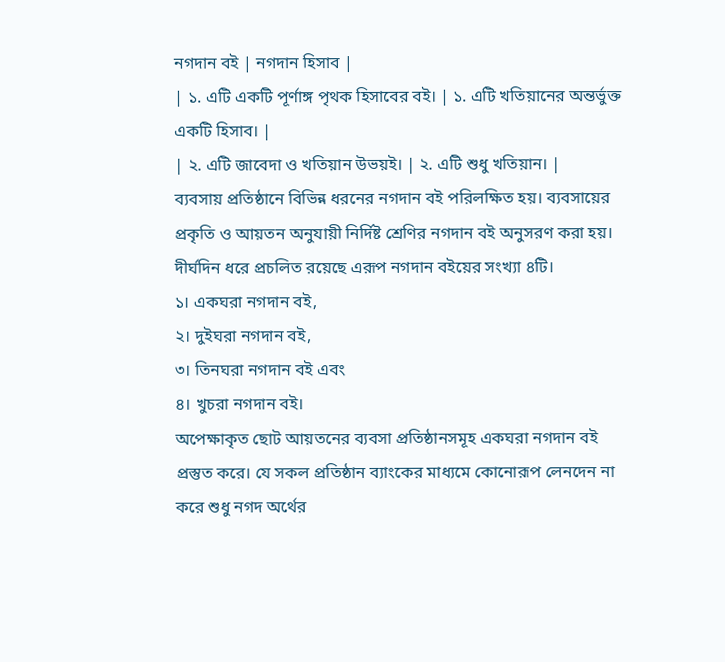নগদান বই | নগদান হিসাব |
| ১. এটি একটি পূর্ণাঙ্গ পৃথক হিসাবের বই। | ১. এটি খতিয়ানের অন্তর্ভুক্ত একটি হিসাব। |
| ২. এটি জাবেদা ও খতিয়ান উভয়ই। | ২. এটি শুধু খতিয়ান। |
ব্যবসায় প্রতিষ্ঠানে বিভিন্ন ধরনের নগদান বই পরিলক্ষিত হয়। ব্যবসায়ের প্রকৃতি ও আয়তন অনুযায়ী নির্দিষ্ট শ্রেণির নগদান বই অনুসরণ করা হয়। দীর্ঘদিন ধরে প্রচলিত রয়েছে এরূপ নগদান বইয়ের সংখ্যা ৪টি।
১। একঘরা নগদান বই,
২। দুইঘরা নগদান বই,
৩। তিনঘরা নগদান বই এবং
৪। খুচরা নগদান বই।
অপেক্ষাকৃত ছোট আয়তনের ব্যবসা প্রতিষ্ঠানসমূহ একঘরা নগদান বই প্রস্তুত করে। যে সকল প্রতিষ্ঠান ব্যাংকের মাধ্যমে কোনোরূপ লেনদেন না করে শুধু নগদ অর্থের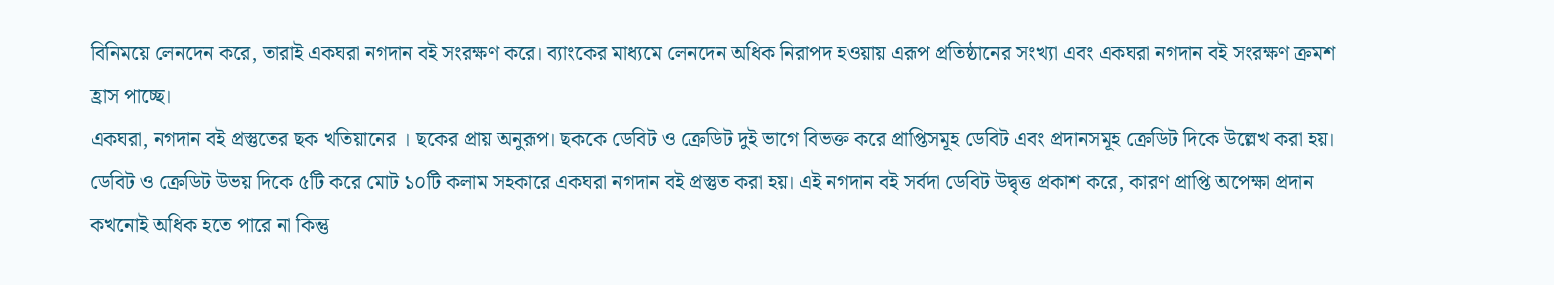বিনিময়ে লেনদেন করে, তারাই একঘরা নগদান বই সংরক্ষণ করে। ব্যাংকের মাধ্যমে লেনদেন অধিক নিরাপদ হওয়ায় এরূপ প্রতিষ্ঠানের সংখ্যা এবং একঘরা নগদান বই সংরক্ষণ ক্রমশ হ্রাস পাচ্ছে।
একঘরা, নগদান বই প্রস্তুতের ছক খতিয়ানের । ছকের প্রায় অনুরূপ। ছককে ডেবিট ও ক্রেডিট দুই ভাগে বিভক্ত করে প্রাপ্তিসমূহ ডেবিট এবং প্রদানসমূহ ক্রেডিট দিকে উল্লেখ করা হয়। ডেবিট ও ক্রেডিট উভয় দিকে ৫টি করে মোট ১০টি কলাম সহকারে একঘরা নগদান বই প্রস্তুত করা হয়। এই নগদান বই সর্বদা ডেবিট উদ্বৃত্ত প্রকাশ করে, কারণ প্রাপ্তি অপেক্ষা প্রদান কখনোই অধিক হতে পারে না কিন্তু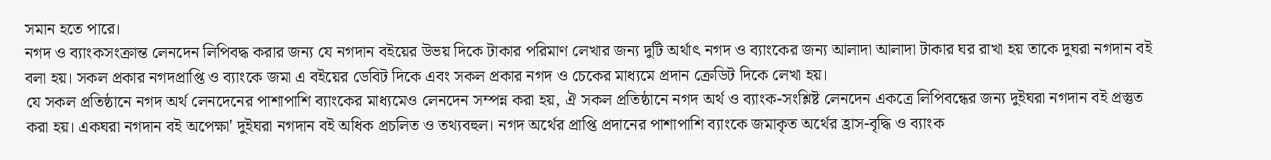সমান হতে পারে।
নগদ ও ব্যাংকসংক্রান্ত লেনদেন লিপিবদ্ধ করার জন্য যে নগদান বইয়ের উভয় দিকে টাকার পরিমাণ লেখার জন্য দুটি অর্থাৎ নগদ ও ব্যাংকের জন্য আলাদা আলাদা টাকার ঘর রাখা হয় তাকে দুঘরা নগদান বই বলা হয়। সকল প্রকার নগদপ্রাপ্তি ও ব্যাংকে জমা এ বইয়ের ডেবিট দিকে এবং সকল প্রকার নগদ ও চেকের মাধ্যমে প্রদান ক্রেডিট দিকে লেখা হয়।
যে সকল প্রতিষ্ঠানে নগদ অর্থ লেনদেনের পাশাপাশি ব্যাংকের মাধ্যমেও লেনদেন সম্পন্ন করা হয়, ঐ সকল প্রতিষ্ঠানে নগদ অর্থ ও ব্যাংক-সংশ্লিষ্ট লেনদেন একত্রে লিপিবন্ধের জন্য দুইঘরা নগদান বই প্রস্তুত করা হয়। একঘরা নগদান বই অপেক্ষা' দুইঘরা নগদান বই অধিক প্রচলিত ও তথ্যবহুল। নগদ অর্থের প্রাপ্তি প্রদানের পাশাপাশি ব্যাংকে জমাকৃত অর্থের হ্রাস-বৃদ্ধি ও ব্যাংক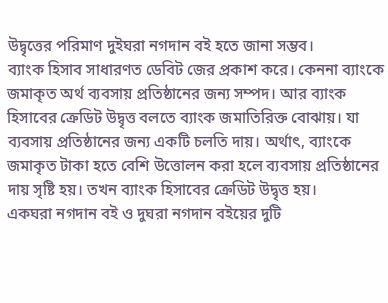উদ্বৃত্তের পরিমাণ দুইঘরা নগদান বই হতে জানা সম্ভব।
ব্যাংক হিসাব সাধারণত ডেবিট জের প্রকাশ করে। কেননা ব্যাংকে জমাকৃত অর্থ ব্যবসায় প্রতিষ্ঠানের জন্য সম্পদ। আর ব্যাংক হিসাবের ক্রেডিট উদ্বৃত্ত বলতে ব্যাংক জমাতিরিক্ত বোঝায়। যা ব্যবসায় প্রতিষ্ঠানের জন্য একটি চলতি দায়। অর্থাৎ, ব্যাংকে জমাকৃত টাকা হতে বেশি উত্তোলন করা হলে ব্যবসায় প্রতিষ্ঠানের দায় সৃষ্টি হয়। তখন ব্যাংক হিসাবের ক্রেডিট উদ্বৃত্ত হয়।
একঘরা নগদান বই ও দুঘরা নগদান বইয়ের দুটি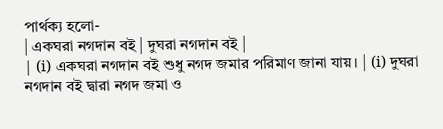পার্থক্য হলো-
| একঘরা নগদান বই | দুঘরা নগদান বই |
| (i) একঘরা নগদান বই শুধু নগদ জমার পরিমাণ জানা যায়। | (i) দুঘরা নগদান বই দ্বারা নগদ জমা ও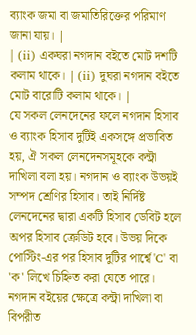ব্যাংক জমা বা জমাতিরিক্তের পরিমাণ জানা যায়। |
| (ii) একঘরা নগদান বইতে মোট দশটি কলাম থাকে। | (ii) দুঘরা নগদান বইতে মোট বারোটি কলাম থাকে। |
যে সকল লেনদেনের ফলে নগদান হিসাব ও ব্যাংক হিসাব দুটিই একসঙ্গে প্রভাবিত হয়, ঐ সকল লেনদেনসমূহকে কন্ট্রা দাখিলা বলা হয়। নগদান ও ব্যাংক উভয়ই সম্পদ শ্রেণির হিসাব। তাই নির্দিষ্ট লেনদেনের দ্বারা একটি হিসাব ডেবিট হলে অপর হিসাব ক্রেডিট হবে। উভয় দিকে পোস্টিং-এর পর হিসাব দুটির পার্শ্বে 'C' বা 'ক' লিখে চিহ্নিত করা যেতে পারে।
নগদান বইয়ের ক্ষেত্রে কন্ট্রা দাখিলা বা বিপরীত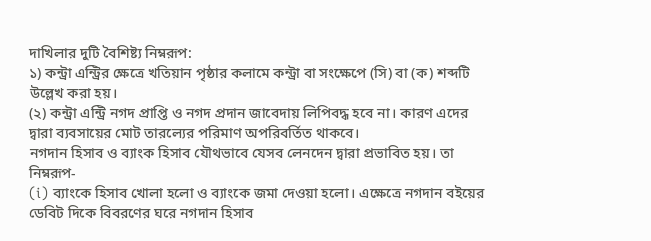দাখিলার দুটি বৈশিষ্ট্য নিম্নরূপ:
১) কন্ট্রা এন্ট্রির ক্ষেত্রে খতিয়ান পৃষ্ঠার কলামে কন্ট্রা বা সংক্ষেপে (সি) বা (ক) শব্দটি উল্লেখ করা হয়।
(২) কন্ট্রা এন্ট্রি নগদ প্রাপ্তি ও নগদ প্রদান জাবেদায় লিপিবদ্ধ হবে না। কারণ এদের দ্বারা ব্যবসায়ের মোট তারল্যের পরিমাণ অপরিবর্তিত থাকবে।
নগদান হিসাব ও ব্যাংক হিসাব যৌথভাবে যেসব লেনদেন দ্বারা প্রভাবিত হয়। তা নিম্নরূপ-
(i) ব্যাংকে হিসাব খোলা হলো ও ব্যাংকে জমা দেওয়া হলো। এক্ষেত্রে নগদান বইয়ের ডেবিট দিকে বিবরণের ঘরে নগদান হিসাব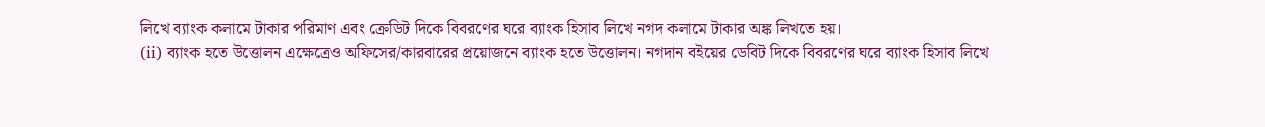লিখে ব্যাংক কলামে টাকার পরিমাণ এবং ক্রেডিট দিকে বিবরণের ঘরে ব্যাংক হিসাব লিখে নগদ কলামে টাকার অঙ্ক লিখতে হয়।
(ii) ব্যাংক হতে উত্তোলন এক্ষেত্রেও অফিসের/কারবারের প্রয়োজনে ব্যাংক হতে উত্তোলন। নগদান বইয়ের ডেবিট দিকে বিবরণের ঘরে ব্যাংক হিসাব লিখে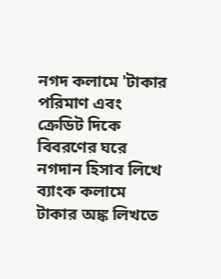নগদ কলামে 'টাকার পরিমাণ এবং ক্রেডিট দিকে বিবরণের ঘরে নগদান হিসাব লিখে ব্যাংক কলামে টাকার অঙ্ক লিখতে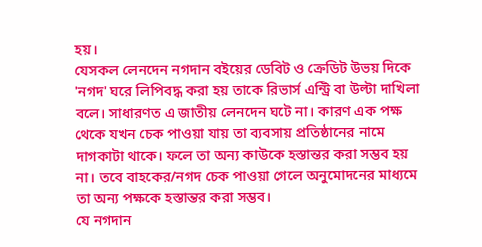হয়।
যেসকল লেনদেন নগদান বইয়ের ডেবিট ও ক্রেডিট উভয় দিকে 'নগদ' ঘরে লিপিবদ্ধ করা হয় তাকে রিভার্স এন্ট্রি বা উল্টা দাখিলা বলে। সাধারণত এ জাতীয় লেনদেন ঘটে না। কারণ এক পক্ষ থেকে যখন চেক পাওয়া যায় তা ব্যবসায় প্রতিষ্ঠানের নামে দাগকাটা থাকে। ফলে তা অন্য কাউকে হস্তান্তর করা সম্ভব হয় না। তবে বাহকের/নগদ চেক পাওয়া গেলে অনুমোদনের মাধ্যমে তা অন্য পক্ষকে হস্তান্তর করা সম্ভব।
যে নগদান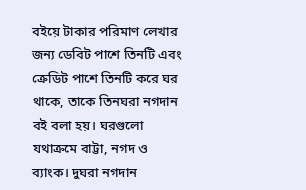বইয়ে টাকার পরিমাণ লেখার জন্য ডেবিট পাশে তিনটি এবং ক্রেডিট পাশে তিনটি করে ঘর থাকে, তাকে তিনঘরা নগদান বই বলা হয়। ঘরগুলো যথাক্রমে বাট্টা, নগদ ও ব্যাংক। দুঘরা নগদান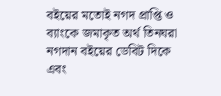বইয়ের মতোই নগদ প্রাপ্তি ও ব্যাংকে জমাকৃত অর্থ তিনঘরা নগদান বইয়ের ডেবিট দিকে এবং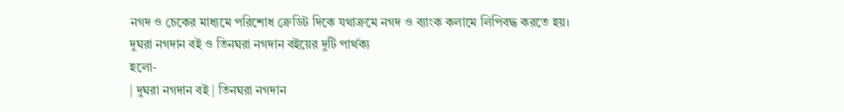নগদ ও চেকের মাধ্যমে পরিশোধ ক্রেডিট দিকে যথাক্রমে নগদ ও ব্যাংক কলামে লিপিবদ্ধ করতে হয়।
দুঘরা নগদান বই ও তিনঘরা নগদান বইয়ের দুটি পার্থক্য
হলো-
| দুঘরা নগদান বই | তিনঘরা নগদান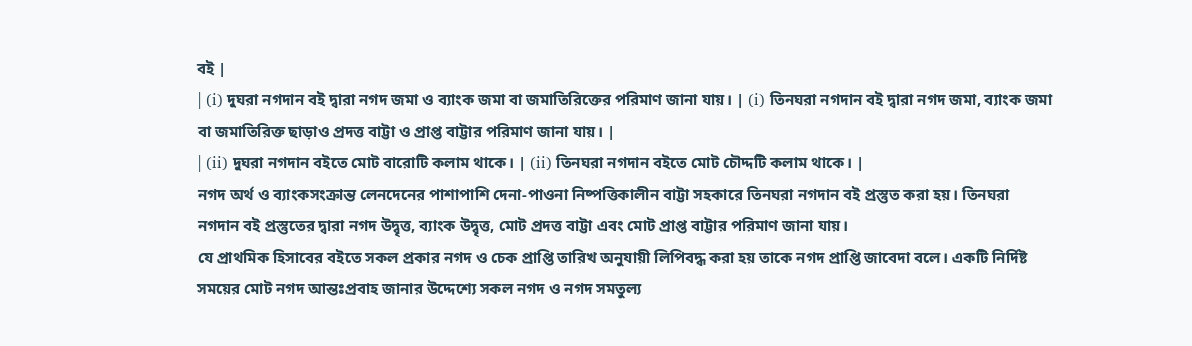বই |
| (i) দুঘরা নগদান বই দ্বারা নগদ জমা ও ব্যাংক জমা বা জমাতিরিক্তের পরিমাণ জানা যায়। | (i) তিনঘরা নগদান বই দ্বারা নগদ জমা, ব্যাংক জমা বা জমাতিরিক্ত ছাড়াও প্রদত্ত বাট্টা ও প্রাপ্ত বাট্টার পরিমাণ জানা যায়। |
| (ii) দুঘরা নগদান বইতে মোট বারোটি কলাম থাকে। | (ii) তিনঘরা নগদান বইতে মোট চৌদ্দটি কলাম থাকে। |
নগদ অর্থ ও ব্যাংকসংক্রান্ত লেনদেনের পাশাপাশি দেনা-পাওনা নিষ্পত্তিকালীন বাট্টা সহকারে তিনঘরা নগদান বই প্রস্তুত করা হয়। তিনঘরা নগদান বই প্রস্তুতের দ্বারা নগদ উদ্বৃত্ত, ব্যাংক উদ্বৃত্ত, মোট প্রদত্ত বাট্টা এবং মোট প্রাপ্ত বাট্টার পরিমাণ জানা যায়।
যে প্রাথমিক হিসাবের বইতে সকল প্রকার নগদ ও চেক প্রাপ্তি তারিখ অনুযায়ী লিপিবদ্ধ করা হয় তাকে নগদ প্রাপ্তি জাবেদা বলে। একটি নির্দিষ্ট সময়ের মোট নগদ আন্তঃপ্রবাহ জানার উদ্দেশ্যে সকল নগদ ও নগদ সমতুল্য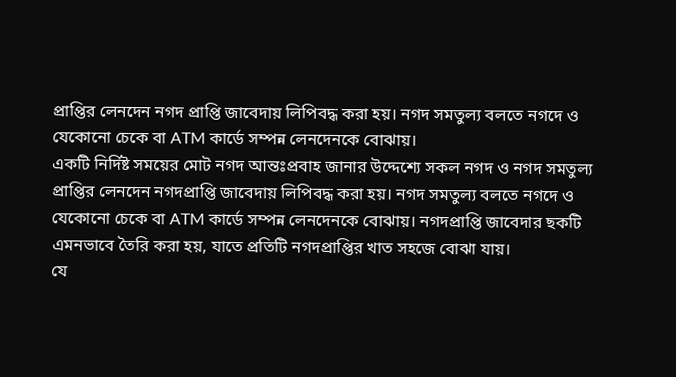প্রাপ্তির লেনদেন নগদ প্রাপ্তি জাবেদায় লিপিবদ্ধ করা হয়। নগদ সমতুল্য বলতে নগদে ও যেকোনো চেকে বা ATM কার্ডে সম্পন্ন লেনদেনকে বোঝায়।
একটি নির্দিষ্ট সময়ের মোট নগদ আন্তঃপ্রবাহ জানার উদ্দেশ্যে সকল নগদ ও নগদ সমতুল্য প্রাপ্তির লেনদেন নগদপ্রাপ্তি জাবেদায় লিপিবদ্ধ করা হয়। নগদ সমতুল্য বলতে নগদে ও যেকোনো চেকে বা ATM কার্ডে সম্পন্ন লেনদেনকে বোঝায়। নগদপ্রাপ্তি জাবেদার ছকটি এমনভাবে তৈরি করা হয়, যাতে প্রতিটি নগদপ্রাপ্তির খাত সহজে বোঝা যায়।
যে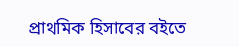প্রাথমিক হিসাবের বইতে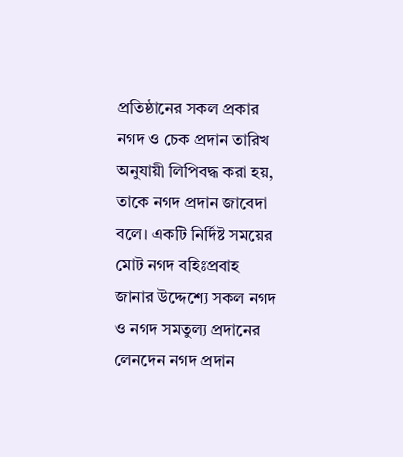প্রতিষ্ঠানের সকল প্রকার নগদ ও চেক প্রদান তারিখ অনুযায়ী লিপিবদ্ধ করা হয়, তাকে নগদ প্রদান জাবেদা বলে। একটি নির্দিষ্ট সময়ের মোট নগদ বহিঃপ্রবাহ জানার উদ্দেশ্যে সকল নগদ ও নগদ সমতুল্য প্রদানের লেনদেন নগদ প্রদান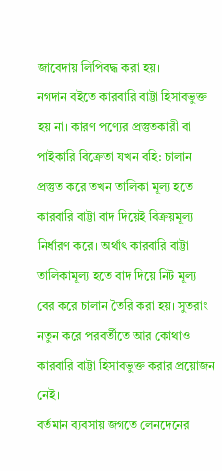জাবেদায় লিপিবদ্ধ করা হয়।
নগদান বইতে কারবারি বাট্টা হিসাবভুক্ত হয় না। কারণ পণ্যের প্রস্তুতকারী বা পাইকারি বিক্রেতা যখন বহি: চালান প্রস্তুত করে তখন তালিকা মূল্য হতে কারবারি বাট্টা বাদ দিয়েই বিক্রয়মূল্য নির্ধারণ করে। অর্থাৎ কারবারি বাট্টা তালিকামূল্য হতে বাদ দিয়ে নিট মূল্য বের করে চালান তৈরি করা হয়। সুতরাং নতুন করে পরবর্তীতে আর কোথাও কারবারি বাট্টা হিসাবভুক্ত করার প্রয়োজন নেই।
বর্তমান ব্যবসায় জগতে লেনদেনের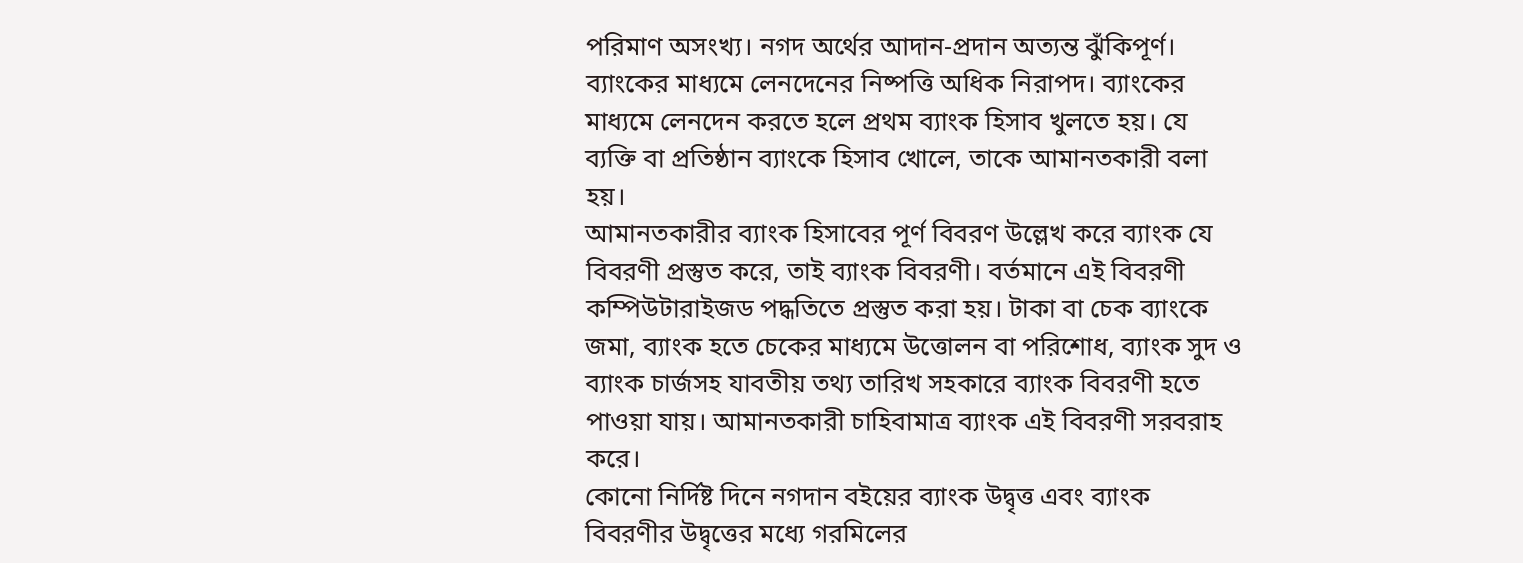পরিমাণ অসংখ্য। নগদ অর্থের আদান-প্রদান অত্যন্ত ঝুঁকিপূর্ণ। ব্যাংকের মাধ্যমে লেনদেনের নিষ্পত্তি অধিক নিরাপদ। ব্যাংকের মাধ্যমে লেনদেন করতে হলে প্রথম ব্যাংক হিসাব খুলতে হয়। যে ব্যক্তি বা প্রতিষ্ঠান ব্যাংকে হিসাব খোলে, তাকে আমানতকারী বলা হয়।
আমানতকারীর ব্যাংক হিসাবের পূর্ণ বিবরণ উল্লেখ করে ব্যাংক যে বিবরণী প্রস্তুত করে, তাই ব্যাংক বিবরণী। বর্তমানে এই বিবরণী কম্পিউটারাইজড পদ্ধতিতে প্রস্তুত করা হয়। টাকা বা চেক ব্যাংকে জমা, ব্যাংক হতে চেকের মাধ্যমে উত্তোলন বা পরিশোধ, ব্যাংক সুদ ও ব্যাংক চার্জসহ যাবতীয় তথ্য তারিখ সহকারে ব্যাংক বিবরণী হতে পাওয়া যায়। আমানতকারী চাহিবামাত্র ব্যাংক এই বিবরণী সরবরাহ করে।
কোনো নির্দিষ্ট দিনে নগদান বইয়ের ব্যাংক উদ্বৃত্ত এবং ব্যাংক বিবরণীর উদ্বৃত্তের মধ্যে গরমিলের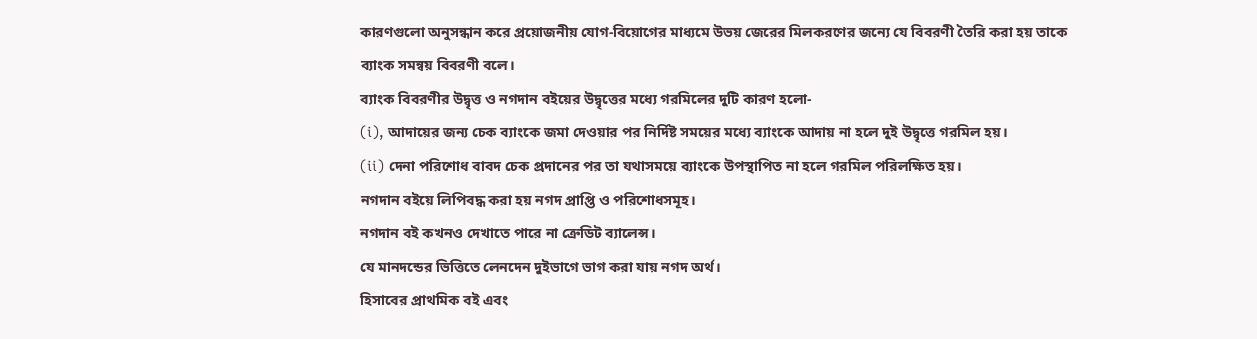কারণগুলো অনুসন্ধান করে প্রয়োজনীয় যোগ-বিয়োগের মাধ্যমে উভয় জেরের মিলকরণের জন্যে যে বিবরণী তৈরি করা হয় তাকে ব্যাংক সমন্বয় বিবরণী বলে।
ব্যাংক বিবরণীর উদ্বৃত্ত ও নগদান বইয়ের উদ্বৃত্তের মধ্যে গরমিলের দুটি কারণ হলো-
(i), আদায়ের জন্য চেক ব্যাংকে জমা দেওয়ার পর নির্দিষ্ট সময়ের মধ্যে ব্যাংকে আদায় না হলে দুই উদ্বৃত্তে গরমিল হয়।
(ii) দেনা পরিশোধ বাবদ চেক প্রদানের পর তা যথাসময়ে ব্যাংকে উপস্থাপিত না হলে গরমিল পরিলক্ষিত হয়।
নগদান বইয়ে লিপিবদ্ধ করা হয় নগদ প্রাপ্তি ও পরিশোধসমূহ।
নগদান বই কখনও দেখাতে পারে না ক্রেডিট ব্যালেন্স।
যে মানদন্ডের ভিত্তিতে লেনদেন দুইভাগে ভাগ করা যায় নগদ অর্থ।
হিসাবের প্রাথমিক বই এবং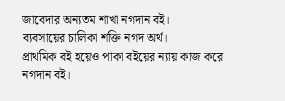জাবেদার অন্যতম শাখা নগদান বই।
ব্যবসায়ের চালিকা শক্তি নগদ অর্থ।
প্রাথমিক বই হয়েও পাকা বইয়ের ন্যায় কাজ করে নগদান বই।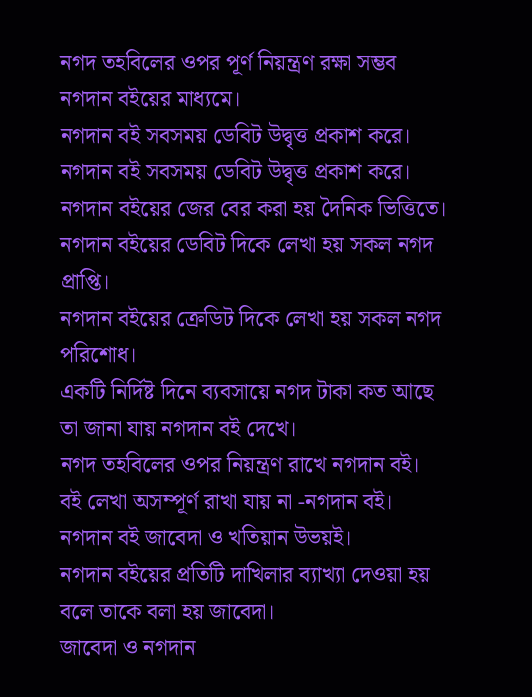নগদ তহবিলের ওপর পূর্ণ নিয়ন্ত্রণ রক্ষা সম্ভব নগদান বইয়ের মাধ্যমে।
নগদান বই সবসময় ডেবিট উদ্বৃত্ত প্রকাশ করে।
নগদান বই সবসময় ডেবিট উদ্বৃত্ত প্রকাশ করে।
নগদান বইয়ের জের বের করা হয় দৈনিক ভিত্তিতে।
নগদান বইয়ের ডেবিট দিকে লেখা হয় সকল নগদ প্রাপ্তি।
নগদান বইয়ের ক্রেডিট দিকে লেখা হয় সকল নগদ পরিশোধ।
একটি নির্দিষ্ট দিনে ব্যবসায়ে নগদ টাকা কত আছে তা জানা যায় নগদান বই দেখে।
নগদ তহবিলের ওপর নিয়ন্ত্রণ রাখে নগদান বই।
বই লেখা অসম্পূর্ণ রাখা যায় না -নগদান বই।
নগদান বই জাবেদা ও খতিয়ান উভয়ই।
নগদান বইয়ের প্রতিটি দাখিলার ব্যাখ্যা দেওয়া হয় বলে তাকে বলা হয় জাবেদা।
জাবেদা ও নগদান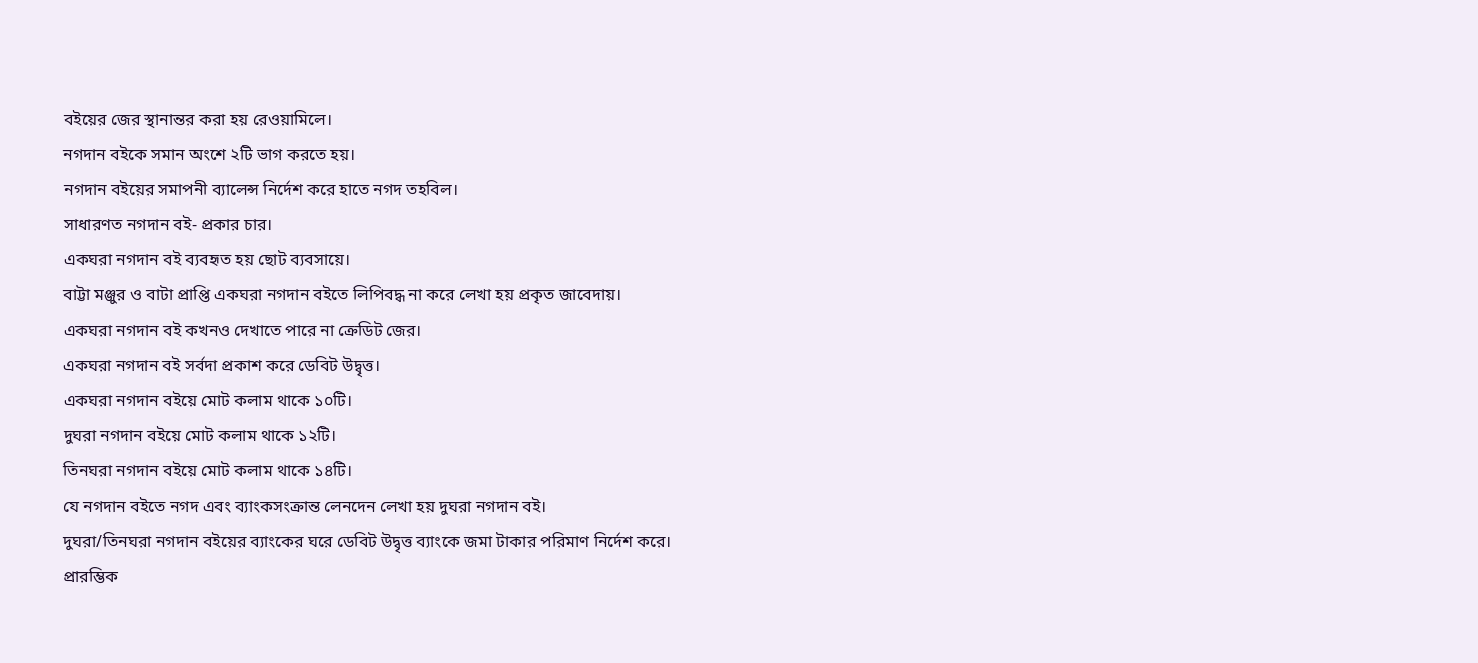বইয়ের জের স্থানান্তর করা হয় রেওয়ামিলে।
নগদান বইকে সমান অংশে ২টি ভাগ করতে হয়।
নগদান বইয়ের সমাপনী ব্যালেন্স নির্দেশ করে হাতে নগদ তহবিল।
সাধারণত নগদান বই- প্রকার চার।
একঘরা নগদান বই ব্যবহৃত হয় ছোট ব্যবসায়ে।
বাট্টা মঞ্জুর ও বাটা প্রাপ্তি একঘরা নগদান বইতে লিপিবদ্ধ না করে লেখা হয় প্রকৃত জাবেদায়।
একঘরা নগদান বই কখনও দেখাতে পারে না ক্রেডিট জের।
একঘরা নগদান বই সর্বদা প্রকাশ করে ডেবিট উদ্বৃত্ত।
একঘরা নগদান বইয়ে মোট কলাম থাকে ১০টি।
দুঘরা নগদান বইয়ে মোট কলাম থাকে ১২টি।
তিনঘরা নগদান বইয়ে মোট কলাম থাকে ১৪টি।
যে নগদান বইতে নগদ এবং ব্যাংকসংক্রান্ত লেনদেন লেখা হয় দুঘরা নগদান বই।
দুঘরা/তিনঘরা নগদান বইয়ের ব্যাংকের ঘরে ডেবিট উদ্বৃত্ত ব্যাংকে জমা টাকার পরিমাণ নির্দেশ করে।
প্রারম্ভিক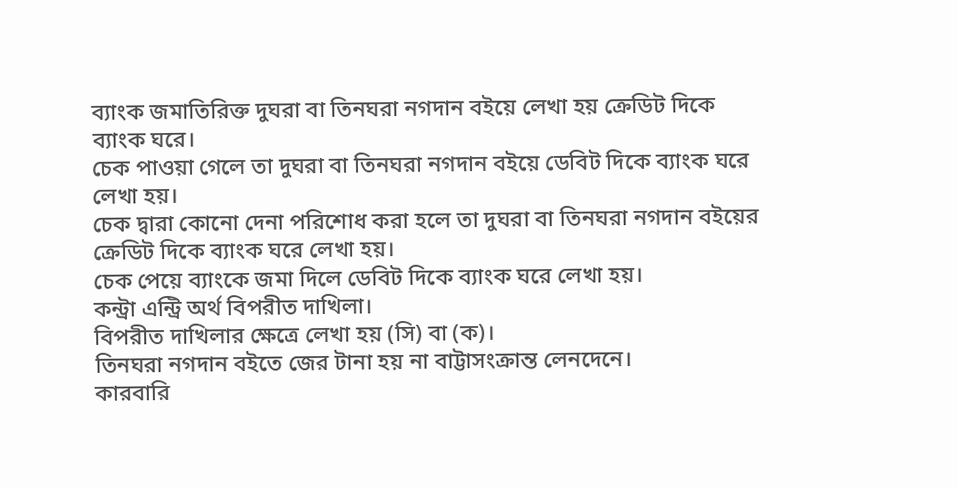ব্যাংক জমাতিরিক্ত দুঘরা বা তিনঘরা নগদান বইয়ে লেখা হয় ক্রেডিট দিকে ব্যাংক ঘরে।
চেক পাওয়া গেলে তা দুঘরা বা তিনঘরা নগদান বইয়ে ডেবিট দিকে ব্যাংক ঘরে লেখা হয়।
চেক দ্বারা কোনো দেনা পরিশোধ করা হলে তা দুঘরা বা তিনঘরা নগদান বইয়ের ক্রেডিট দিকে ব্যাংক ঘরে লেখা হয়।
চেক পেয়ে ব্যাংকে জমা দিলে ডেবিট দিকে ব্যাংক ঘরে লেখা হয়।
কন্ট্রা এন্ট্রি অর্থ বিপরীত দাখিলা।
বিপরীত দাখিলার ক্ষেত্রে লেখা হয় (সি) বা (ক)।
তিনঘরা নগদান বইতে জের টানা হয় না বাট্টাসংক্রান্ত লেনদেনে।
কারবারি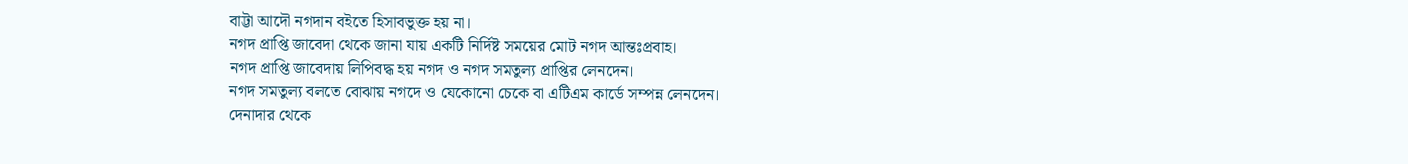বাট্টা আদৌ নগদান বইতে হিসাবভুক্ত হয় না।
নগদ প্রাপ্তি জাবেদা থেকে জানা যায় একটি নির্দিষ্ট সময়ের মোট নগদ আন্তঃপ্রবাহ।
নগদ প্রাপ্তি জাবেদায় লিপিবদ্ধ হয় নগদ ও নগদ সমতুল্য প্রাপ্তির লেনদেন।
নগদ সমতুল্য বলতে বোঝায় নগদে ও যেকোনো চেকে বা এটিএম কার্ডে সম্পন্ন লেনদেন।
দেনাদার থেকে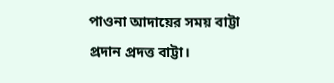পাওনা আদায়ের সময় বাট্টা প্রদান প্রদত্ত বাট্টা।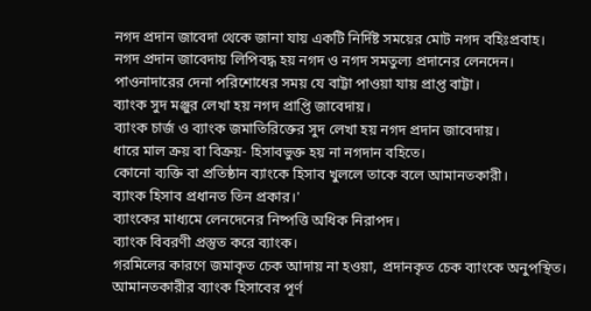নগদ প্রদান জাবেদা থেকে জানা যায় একটি নির্দিষ্ট সময়ের মোট নগদ বহিঃপ্রবাহ।
নগদ প্রদান জাবেদায় লিপিবদ্ধ হয় নগদ ও নগদ সমতুল্য প্রদানের লেনদেন।
পাওনাদারের দেনা পরিশোধের সময় যে বাট্টা পাওয়া যায় প্রাপ্ত বাট্টা।
ব্যাংক সুদ মঞ্জুর লেখা হয় নগদ প্রাপ্তি জাবেদায়।
ব্যাংক চার্জ ও ব্যাংক জমাতিরিক্তের সুদ লেখা হয় নগদ প্রদান জাবেদায়।
ধারে মাল ক্রয় বা বিক্রয়- হিসাবভুক্ত হয় না নগদান বহিতে।
কোনো ব্যক্তি বা প্রতিষ্ঠান ব্যাংকে হিসাব খুললে তাকে বলে আমানতকারী।
ব্যাংক হিসাব প্রধানত তিন প্রকার।'
ব্যাংকের মাধ্যমে লেনদেনের নিষ্পত্তি অধিক নিরাপদ।
ব্যাংক বিবরণী প্রস্তুত করে ব্যাংক।
গরমিলের কারণে জমাকৃত চেক আদায় না হওয়া, প্রদানকৃত চেক ব্যাংকে অনুপস্থিত।
আমানতকারীর ব্যাংক হিসাবের পূর্ণ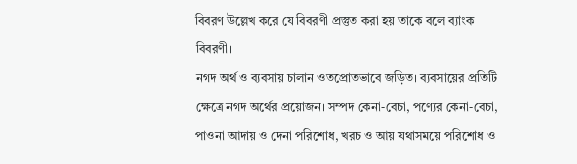বিবরণ উল্লেখ করে যে বিবরণী প্রস্তুত করা হয় তাকে বলে ব্যাংক বিবরণী।
নগদ অর্থ ও ব্যবসায় চালান ওতপ্রোতভাবে জড়িত। ব্যবসায়ের প্রতিটি ক্ষেত্রে নগদ অর্থের প্রয়োজন। সম্পদ কেনা-বেচা, পণ্যের কেনা-বেচা, পাওনা আদায় ও দেনা পরিশোধ, খরচ ও আয় যথাসময়ে পরিশোধ ও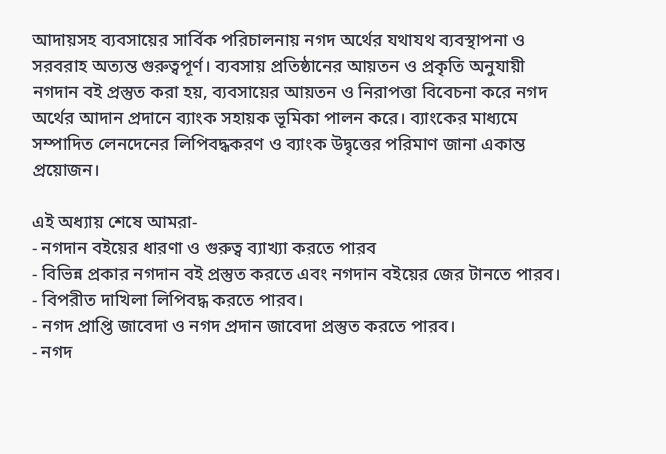আদায়সহ ব্যবসায়ের সার্বিক পরিচালনায় নগদ অর্থের যথাযথ ব্যবস্থাপনা ও সরবরাহ অত্যন্ত গুরুত্বপূর্ণ। ব্যবসায় প্রতিষ্ঠানের আয়তন ও প্রকৃতি অনুযায়ী নগদান বই প্রস্তুত করা হয়, ব্যবসায়ের আয়তন ও নিরাপত্তা বিবেচনা করে নগদ অর্থের আদান প্রদানে ব্যাংক সহায়ক ভূমিকা পালন করে। ব্যাংকের মাধ্যমে সম্পাদিত লেনদেনের লিপিবদ্ধকরণ ও ব্যাংক উদ্বৃত্তের পরিমাণ জানা একান্ত প্রয়োজন।

এই অধ্যায় শেষে আমরা-
- নগদান বইয়ের ধারণা ও গুরুত্ব ব্যাখ্যা করতে পারব
- বিভিন্ন প্রকার নগদান বই প্রস্তুত করতে এবং নগদান বইয়ের জের টানতে পারব।
- বিপরীত দাখিলা লিপিবদ্ধ করতে পারব।
- নগদ প্রাপ্তি জাবেদা ও নগদ প্রদান জাবেদা প্রস্তুত করতে পারব।
- নগদ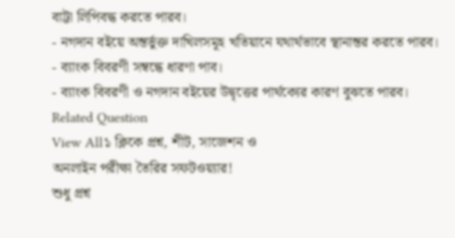বাট্টা লিপিবদ্ধ করতে পারব।
- নগদান বইয়ে অন্তর্ভুক্ত দাখিলসমূহ খতিয়ানে যথার্থভাবে স্থানান্তর করতে পারব।
- ব্যাংক বিবরণী সম্বন্ধে ধারণা পাব।
- ব্যাংক বিবরণী ও নগদান বইয়ের উদ্বৃত্তের পার্থক্যের কারণ বুঝতে পারব।
Related Question
View All১ ক্লিকে প্রশ্ন, শীট, সাজেশন ও
অনলাইন পরীক্ষা তৈরির সফটওয়্যার!
শুধু প্রশ্ন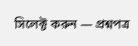সিলেক্ট করুন — প্রশ্নপত্র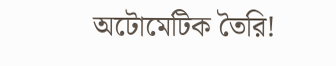অটোমেটিক তৈরি!